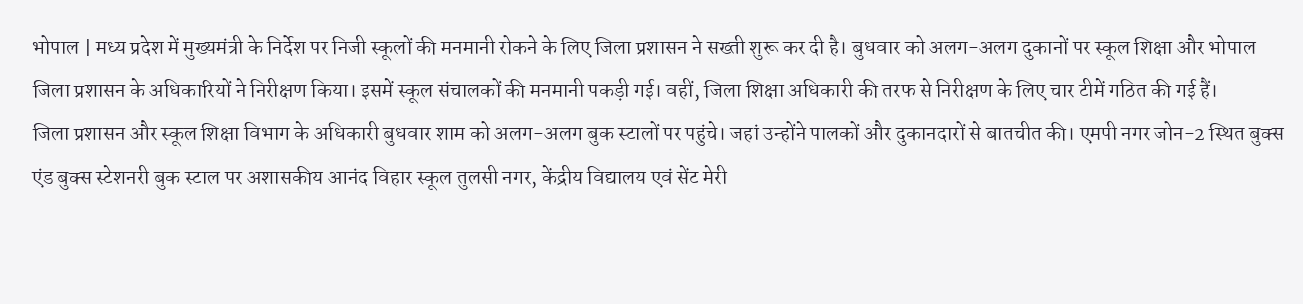भोपाल | मध्य प्रदेश में मुख्यमंत्री के निर्देश पर निजी स्कूलों की मनमानी रोकने के लिए जिला प्रशासन ने सख्ती शुरू कर दी है। बुधवार को अलग-अलग दुकानों पर स्कूल शिक्षा और भोपाल जिला प्रशासन के अधिकारियों ने निरीक्षण किया। इसमें स्कूल संचालकों की मनमानी पकड़ी गई। वहीं, जिला शिक्षा अधिकारी की तरफ से निरीक्षण के लिए चार टीमें गठित की गई हैं।
जिला प्रशासन और स्कूल शिक्षा विभाग के अधिकारी बुधवार शाम को अलग-अलग बुक स्टालों पर पहुंचे। जहां उन्होंने पालकों और दुकानदारों से बातचीत की। एमपी नगर जोन-2 स्थित बुक्स एंड बुक्स स्टेशनरी बुक स्टाल पर अशासकीय आनंद विहार स्कूल तुलसी नगर, केंद्रीय विद्यालय एवं सेंट मेरी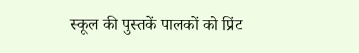स्कूल की पुस्तकें पालकों को प्रिंट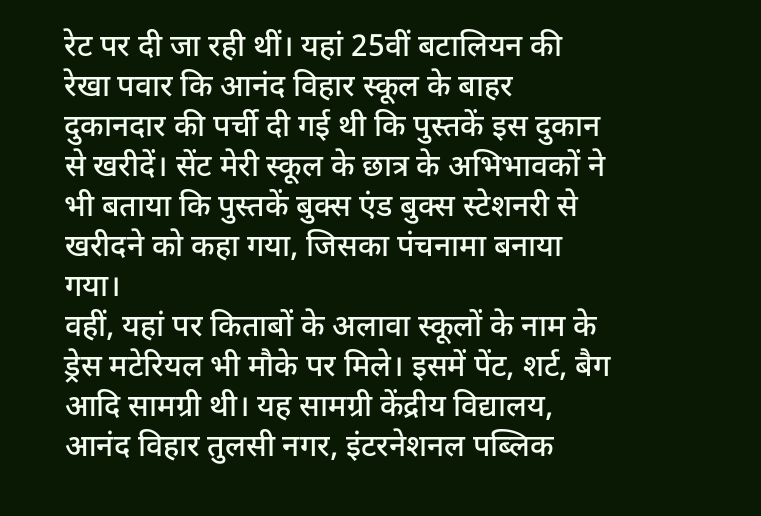रेट पर दी जा रही थीं। यहां 25वीं बटालियन की रेखा पवार कि आनंद विहार स्कूल के बाहर दुकानदार की पर्ची दी गई थी कि पुस्तकें इस दुकान से खरीदें। सेंट मेरी स्कूल के छात्र के अभिभावकों ने भी बताया कि पुस्तकें बुक्स एंड बुक्स स्टेशनरी से खरीदने को कहा गया, जिसका पंचनामा बनाया गया।
वहीं, यहां पर किताबों के अलावा स्कूलों के नाम के ड्रेस मटेरियल भी मौके पर मिले। इसमें पेंट, शर्ट, बैग आदि सामग्री थी। यह सामग्री केंद्रीय विद्यालय, आनंद विहार तुलसी नगर, इंटरनेशनल पब्लिक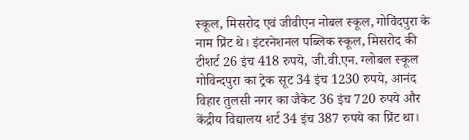स्कूल, मिसरोद एवं जीवीएन नोबल स्कूल, गोविंदपुरा के नाम प्रिंट थे। इंटरनेशनल पब्लिक स्कूल, मिसरोद की टीशर्ट 26 इंच 418 रुपये, जी.वी.एन. ग्लोबल स्कूल गोविन्दपुरा का ट्रेक सूट 34 इंच 1230 रुपये, आनंद विहार तुलसी नगर का जैकेट 36 इंच 720 रुपये और केंद्रीय विद्यालय शर्ट 34 इंच 387 रुपये का प्रिंट था।